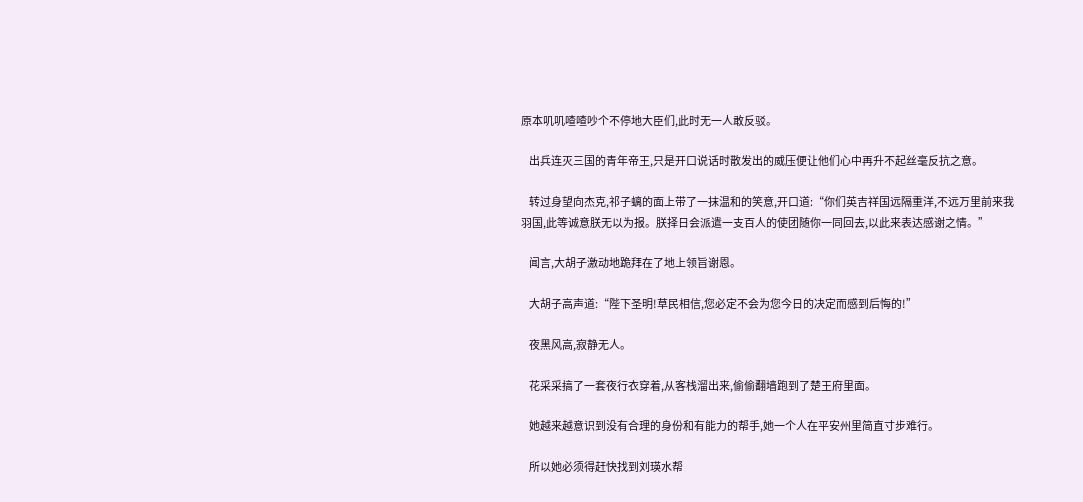原本叽叽喳喳吵个不停地大臣们,此时无一人敢反驳。

    出兵连灭三国的青年帝王,只是开口说话时散发出的威压便让他们心中再升不起丝毫反抗之意。

    转过身望向杰克,祁子螭的面上带了一抹温和的笑意,开口道:“你们英吉祥国远隔重洋,不远万里前来我羽国,此等诚意朕无以为报。朕择日会派遣一支百人的使团随你一同回去,以此来表达感谢之情。”

    闻言,大胡子激动地跪拜在了地上领旨谢恩。

    大胡子高声道:“陛下圣明!草民相信,您必定不会为您今日的决定而感到后悔的!”

    夜黑风高,寂静无人。

    花采采搞了一套夜行衣穿着,从客栈溜出来,偷偷翻墙跑到了楚王府里面。

    她越来越意识到没有合理的身份和有能力的帮手,她一个人在平安州里简直寸步难行。

    所以她必须得赶快找到刘瑛水帮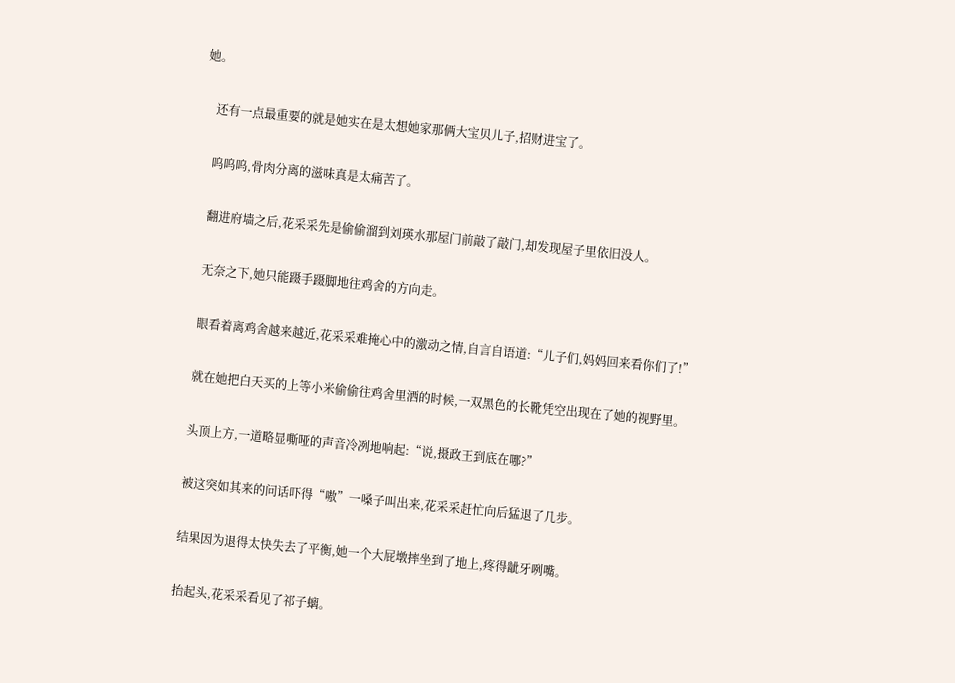她。

    还有一点最重要的就是她实在是太想她家那俩大宝贝儿子,招财进宝了。

    呜呜呜,骨肉分离的滋味真是太痛苦了。

    翻进府墙之后,花采采先是偷偷溜到刘瑛水那屋门前敲了敲门,却发现屋子里依旧没人。

    无奈之下,她只能蹑手蹑脚地往鸡舍的方向走。

    眼看着离鸡舍越来越近,花采采难掩心中的激动之情,自言自语道:“儿子们,妈妈回来看你们了!”

    就在她把白天买的上等小米偷偷往鸡舍里洒的时候,一双黑色的长靴凭空出现在了她的视野里。

    头顶上方,一道略显嘶哑的声音冷冽地响起:“说,摄政王到底在哪?”

    被这突如其来的问话吓得“嗷”一嗓子叫出来,花采采赶忙向后猛退了几步。

    结果因为退得太快失去了平衡,她一个大屁墩摔坐到了地上,疼得龇牙咧嘴。

    抬起头,花采采看见了祁子螭。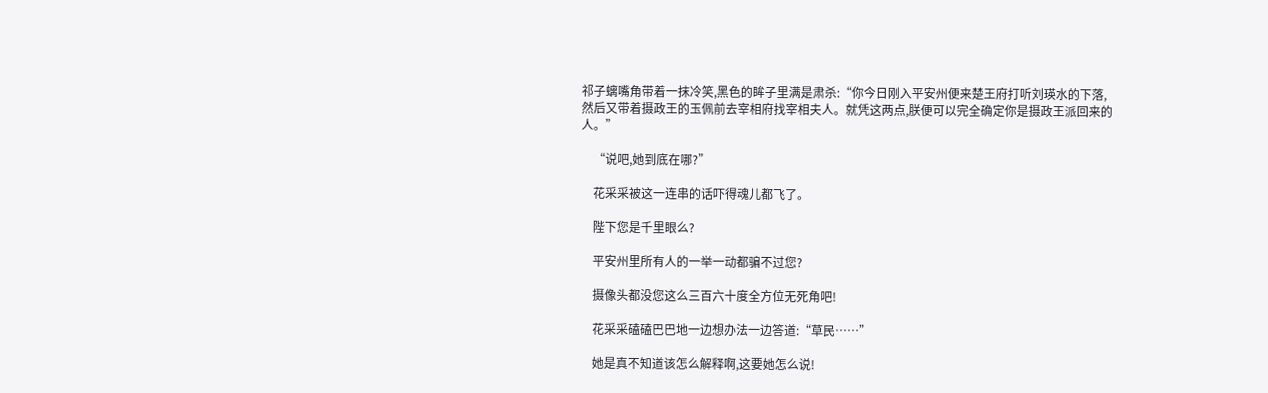祁子螭嘴角带着一抹冷笑,黑色的眸子里满是肃杀:“你今日刚入平安州便来楚王府打听刘瑛水的下落,然后又带着摄政王的玉佩前去宰相府找宰相夫人。就凭这两点,朕便可以完全确定你是摄政王派回来的人。”

    “说吧,她到底在哪?”

    花采采被这一连串的话吓得魂儿都飞了。

    陛下您是千里眼么?

    平安州里所有人的一举一动都骗不过您?

    摄像头都没您这么三百六十度全方位无死角吧!

    花采采磕磕巴巴地一边想办法一边答道:“草民……”

    她是真不知道该怎么解释啊,这要她怎么说!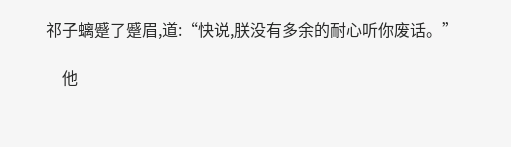祁子螭蹙了蹙眉,道:“快说,朕没有多余的耐心听你废话。”

    他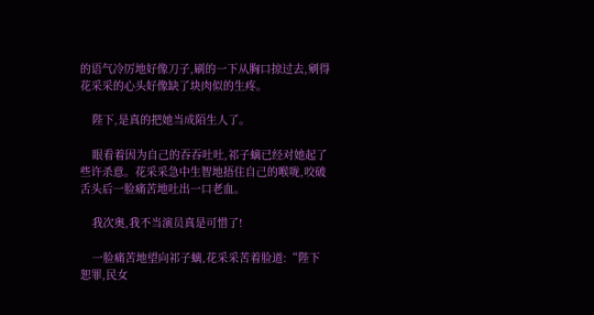的语气冷厉地好像刀子,刷的一下从胸口掠过去,剜得花采采的心头好像缺了块肉似的生疼。

    陛下,是真的把她当成陌生人了。

    眼看着因为自己的吞吞吐吐,祁子螭已经对她起了些许杀意。花采采急中生智地捂住自己的喉咙,咬破舌头后一脸痛苦地吐出一口老血。

    我次奥,我不当演员真是可惜了!

    一脸痛苦地望向祁子螭,花采采苦着脸道:“陛下恕罪,民女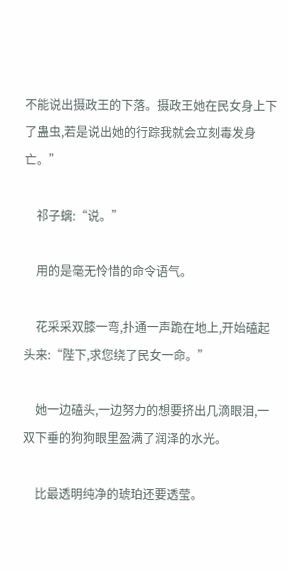不能说出摄政王的下落。摄政王她在民女身上下了蛊虫,若是说出她的行踪我就会立刻毒发身亡。”

    祁子螭:“说。”

    用的是毫无怜惜的命令语气。

    花采采双膝一弯,扑通一声跪在地上,开始磕起头来:“陛下,求您绕了民女一命。”

    她一边磕头,一边努力的想要挤出几滴眼泪,一双下垂的狗狗眼里盈满了润泽的水光。

    比最透明纯净的琥珀还要透莹。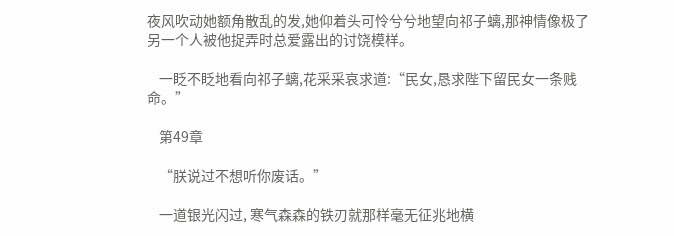夜风吹动她额角散乱的发,她仰着头可怜兮兮地望向祁子螭,那神情像极了另一个人被他捉弄时总爱露出的讨饶模样。

    一眨不眨地看向祁子螭,花采采哀求道:“民女,恳求陛下留民女一条贱命。”

    第49章

    “朕说过不想听你废话。”

    一道银光闪过, 寒气森森的铁刃就那样毫无征兆地横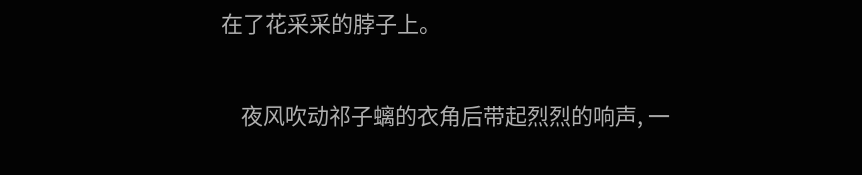在了花采采的脖子上。

    夜风吹动祁子螭的衣角后带起烈烈的响声, 一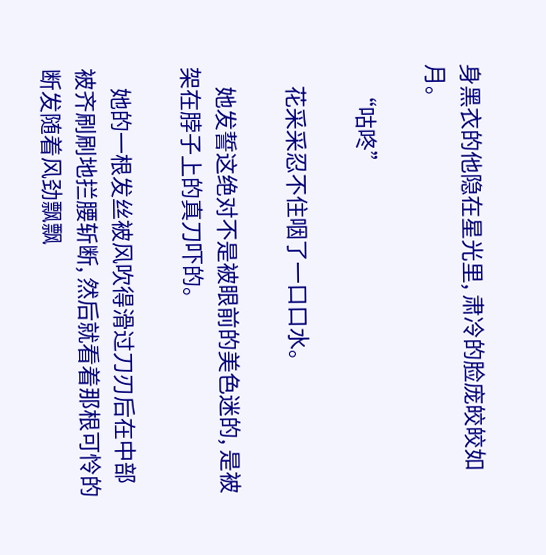身黑衣的他隐在星光里, 肃冷的脸庞皎皎如月。

    “咕咚”

    花采采忍不住咽了一口口水。

    她发誓这绝对不是被眼前的美色迷的, 是被架在脖子上的真刀吓的。

    她的一根发丝被风吹得滑过刀刃后在中部被齐刷刷地拦腰斩断, 然后就看着那根可怜的断发随着风劲飘飘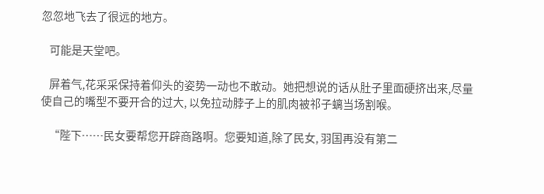忽忽地飞去了很远的地方。

    可能是天堂吧。

    屏着气,花采采保持着仰头的姿势一动也不敢动。她把想说的话从肚子里面硬挤出来,尽量使自己的嘴型不要开合的过大, 以免拉动脖子上的肌肉被祁子螭当场割喉。

    “陛下……民女要帮您开辟商路啊。您要知道,除了民女, 羽国再没有第二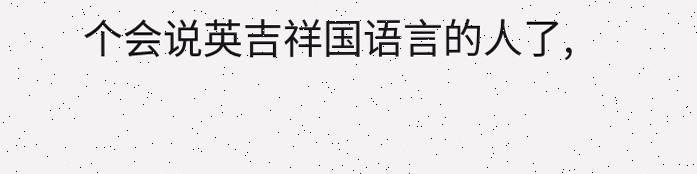个会说英吉祥国语言的人了,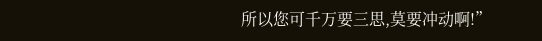所以您可千万要三思,莫要冲动啊!”